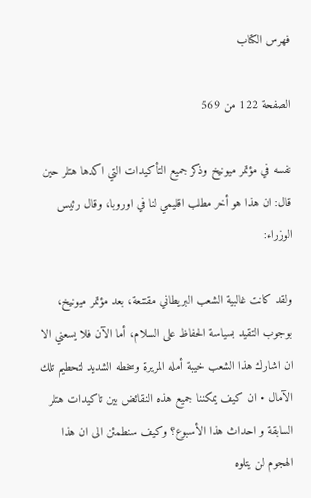فهرس الكتاب

الصفحة 122 من 569

نفسه في مؤتمر ميونيخ وذكر جميع التأكيدات التي اكدها هتلر حين قال: ان هذا هو أخر مطلب اقليمي لنا في اوروبا، وقال رئيس الوزراء:

ولقد كانت غالبية الشعب البريطاني مقتنعة، بعد مؤتمر ميونيخ، بوجوب التقيد بسياسة الحفاظ على السلام، أما الآن فلا يسعني الا ان اشارك هذا الشعب خيبة أمله المريرة وسخطه الشديد لتحطيم تلك الآمال • ان كيف يمكننا جميع هذه النقائض بين تاکيدات هتلر السابقة و احداث هذا الأسبوع؟ وكيف سنطمئن الى ان هذا الهجوم لن يتلوه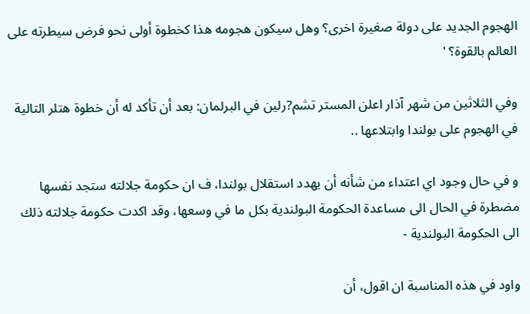الهجوم الجديد على دولة صغيرة اخرى؟ وهل سيكون هجومه هذا كخطوة أولى نحو فرض سيطرته على العالم بالقوة؟ '

وفي الثلاثين من شهر آذار اعلن المستر تشم?رلين في البرلمان: بعد أن تأكد له أن خطوة هتلر التالية في الهجوم على بولندا وابتلاعها ..

و في حال وجود اي اعتداء من شأنه أن يهدد استقلال بولندا، ف ان حكومة جلالته ستجد نفسها مضطرة في الحال الى مساعدة الحكومة البولندية بكل ما في وسعها، وقد اكدت حكومة جلالته ذلك الى الحكومة البولندية -

واود في هذه المناسبة ان اقول، أن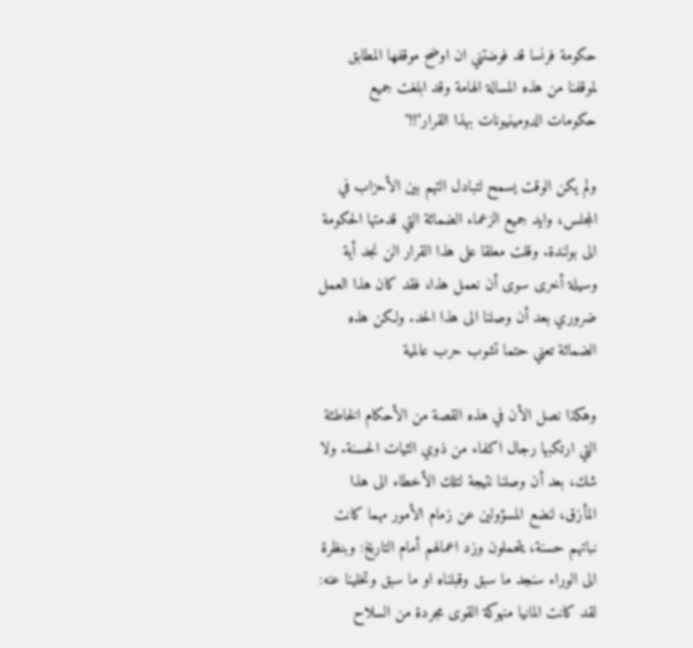حكومة فرنسا قد فوضتني ان اوضح موقفها المطابق لموقفنا من هذه المسالة الهامة وقد ابلغت جميع حكومات الدومينيونات بهذا القرار"!!"

ولم يكن الوقت يسمح لتبادل التهم بين الأحزاب في المجلس، وايد جميع الزعماء الضمائة التي قدمتها الحكومة الى بولندة. وقلت معلقا على هذا القرار الن نجد أية وسيلة أخرى سوى أن نعمل هذا، فقد كان هذا العمل ضروري بعد أن وصلنا الى هذا الحد. ولكن هذه الضمائة تعني حتما تشوب حرب عالمية

وهكذا نصل الأن في هذه القصة من الأحكام الخاطئة التي ارتكبها رجال اكفاء من ذوي الثيات الحسنة. ولا شك، بعد أن وصلنا نتيجة لتلك الأخطاء الى هذا المأزق، لنضع المسؤولين عن زمام الأمور مهما كانت نباتهم حسنة، يتحملون وزد اعمالهم أمام التاريخ: وبنظرة الى الوراء سنجد ما سبق وقبلناه او ما سبق وتخلينا عنه: لقد كانت المانيا منهوكة القوى مجردة من السلاح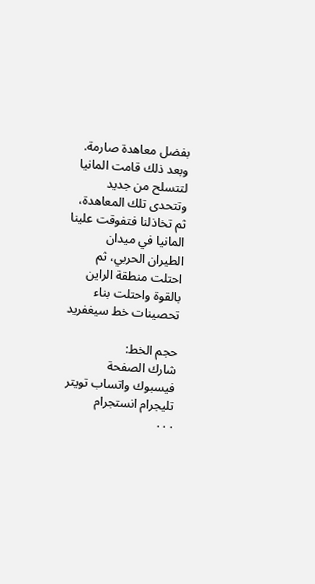بفضل معاهدة صارمة. وبعد ذلك قامت المانيا لتتسلح من جديد وتتحدى تلك المعاهدة، ثم تخاذلنا فتفوقت علينا المانيا في ميدان الطيران الحربي، ثم احتلت منطقة الراين بالقوة واحتلت بناء تحصينات خط سيغفريد

حجم الخط:
شارك الصفحة
فيسبوك واتساب تويتر تليجرام انستجرام
. . .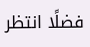فضلًا انتظر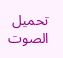تحميل الصوت